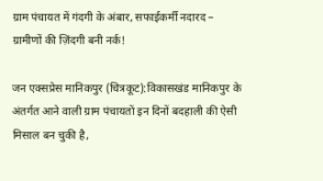ग्राम पंचायत में गंदगी के अंबार, सफाईकर्मी नदारद – ग्रामीणों की ज़िंदगी बनी नर्क!

जन एक्सप्रेस मानिकपुर (चित्रकूट):विकासखंड मानिकपुर के अंतर्गत आने वाली ग्राम पंचायतों इन दिनों बदहाली की ऐसी मिसाल बन चुकी है,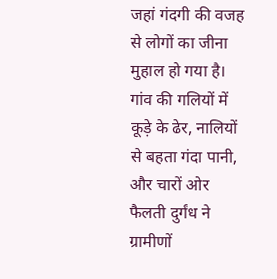जहां गंदगी की वजह से लोगों का जीना मुहाल हो गया है। गांव की गलियों में कूड़े के ढेर, नालियों से बहता गंदा पानी, और चारों ओर फैलती दुर्गंध ने ग्रामीणों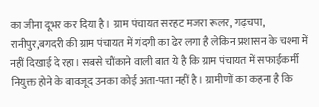का जीना दूभर कर दिया है। ग्राम पंचायत सरहट मजरा रूलर, गढ़चपा, रानीपुर,बगदरी की ग्राम पंचायत में गंदगी का ढेर लगा है लेकिन प्रशासन के चश्मा में नहीं दिखाई दे रहा। सबसे चौंकाने वाली बात ये है कि ग्राम पंचायत में सफाईकर्मी नियुक्त होने के बावजूद उनका कोई अता-पता नहीं है। ग्रामीणों का कहना है कि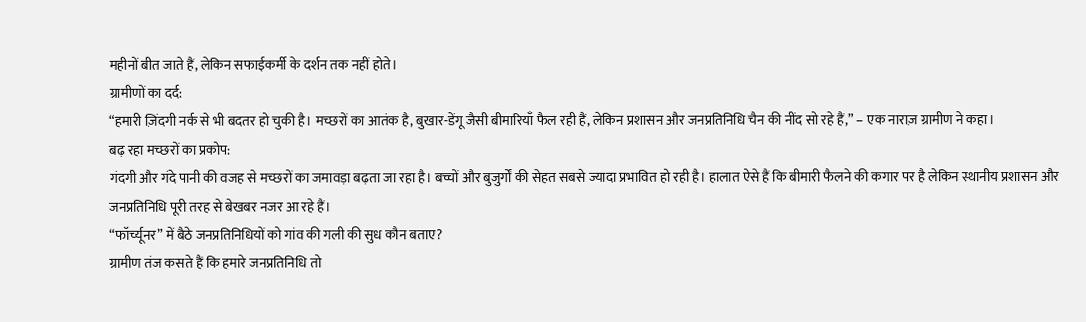महीनों बीत जाते हैं, लेकिन सफाईकर्मी के दर्शन तक नहीं होते।
ग्रामीणों का दर्द:
“हमारी ज़िंदगी नर्क से भी बदतर हो चुकी है। मच्छरों का आतंक है, बुखार-डेंगू जैसी बीमारियाँ फैल रही हैं, लेकिन प्रशासन और जनप्रतिनिधि चैन की नींद सो रहे हैं,” – एक नाराज़ ग्रामीण ने कहा।
बढ़ रहा मच्छरों का प्रकोप:
गंदगी और गंदे पानी की वजह से मच्छरों का जमावड़ा बढ़ता जा रहा है। बच्चों और बुजुर्गों की सेहत सबसे ज्यादा प्रभावित हो रही है। हालात ऐसे हैं कि बीमारी फैलने की कगार पर है लेकिन स्थानीय प्रशासन और जनप्रतिनिधि पूरी तरह से बेखबर नजर आ रहे हैं।
“फॉर्च्यूनर” में बैठे जनप्रतिनिधियों को गांव की गली की सुध कौन बताए?
ग्रामीण तंज कसते हैं कि हमारे जनप्रतिनिधि तो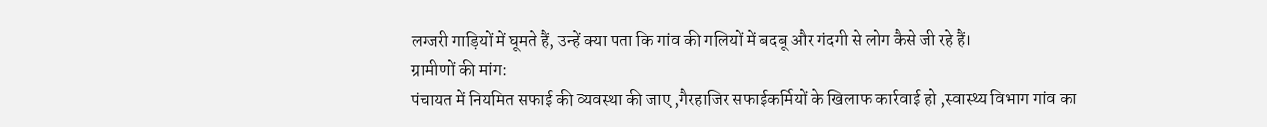लग्जरी गाड़ियों में घूमते हैं, उन्हें क्या पता कि गांव की गलियों में बदबू और गंदगी से लोग कैसे जी रहे हैं।
ग्रामीणों की मांग:
पंचायत में नियमित सफाई की व्यवस्था की जाए ,गैरहाजिर सफाईकर्मियों के खिलाफ कार्रवाई हो ,स्वास्थ्य विभाग गांव का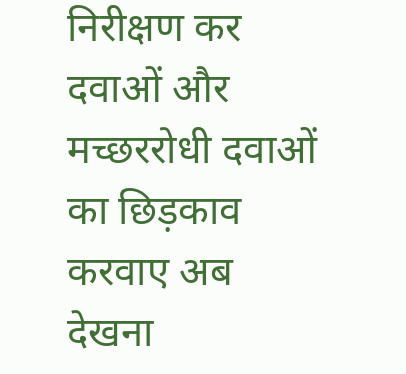निरीक्षण कर दवाओं और मच्छररोधी दवाओं का छिड़काव करवाए अब देखना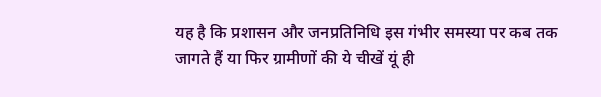यह है कि प्रशासन और जनप्रतिनिधि इस गंभीर समस्या पर कब तक जागते हैं या फिर ग्रामीणों की ये चीखें यूं ही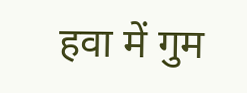हवा में गुम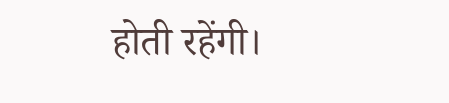होती रहेंगी।